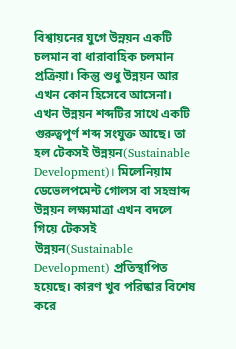বিশ্বায়নের যুগে উন্নয়ন একটি চলমান বা ধারাবাহিক চলমান প্রক্রিয়া। কিন্তু শুধু উন্নয়ন আর এখন কোন হিসেবে আসেনা। এখন উন্নয়ন শব্দটির সাথে একটি গুরুত্বপূর্ণ শব্দ সংযুক্ত আছে। তা হল টেকসই উন্নয়ন(Sustainable Development)। মিলেনিয়াম ডেভেলপমেন্ট গোলস বা সহস্রাব্দ উন্নয়ন লক্ষ্যমাত্রা এখন বদলে গিয়ে টেকসই উন্নয়ন(Sustainable Development) প্রতিস্থাপিত হয়েছে। কারণ খুব পরিষ্কার বিশেষ করে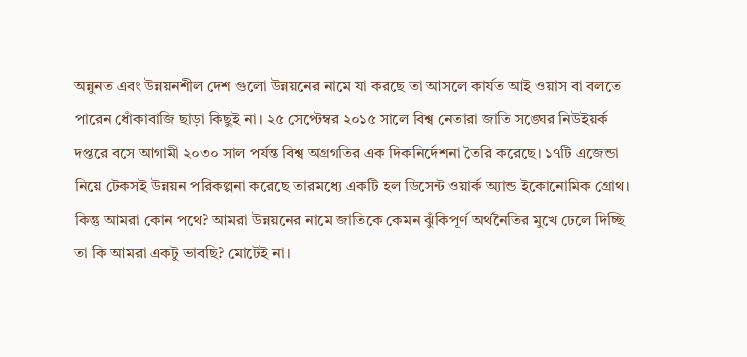অন্নুনত এবং উন্নয়নশীল দেশ গুলো উন্নয়নের নামে যা করছে তা আসলে কার্যত আই ওয়াস বা বলতে পারেন ধোঁকাবাজি ছাড়া কিছুই না। ২৫ সেপ্টেম্বর ২০১৫ সালে বিশ্ব নেতারা জাতি সঙ্ঘের নিউইয়র্ক দপ্তরে বসে আগামী ২০৩০ সাল পর্যন্ত বিশ্ব অগ্রগতির এক দিকনির্দেশনা তৈরি করেছে। ১৭টি এজেন্ডা নিয়ে টেকসই উন্নয়ন পরিকল্পনা করেছে তারমধ্যে একটি হল ডিসেন্ট ওয়ার্ক অ্যান্ড ইকোনোমিক গ্রোথ। কিন্তু আমরা কোন পথে? আমরা উন্নয়নের নামে জাতিকে কেমন ঝুঁকিপূর্ণ অর্থনৈতির মুখে ঢেলে দিচ্ছি তা কি আমরা একটু ভাবছি? মোটেই না।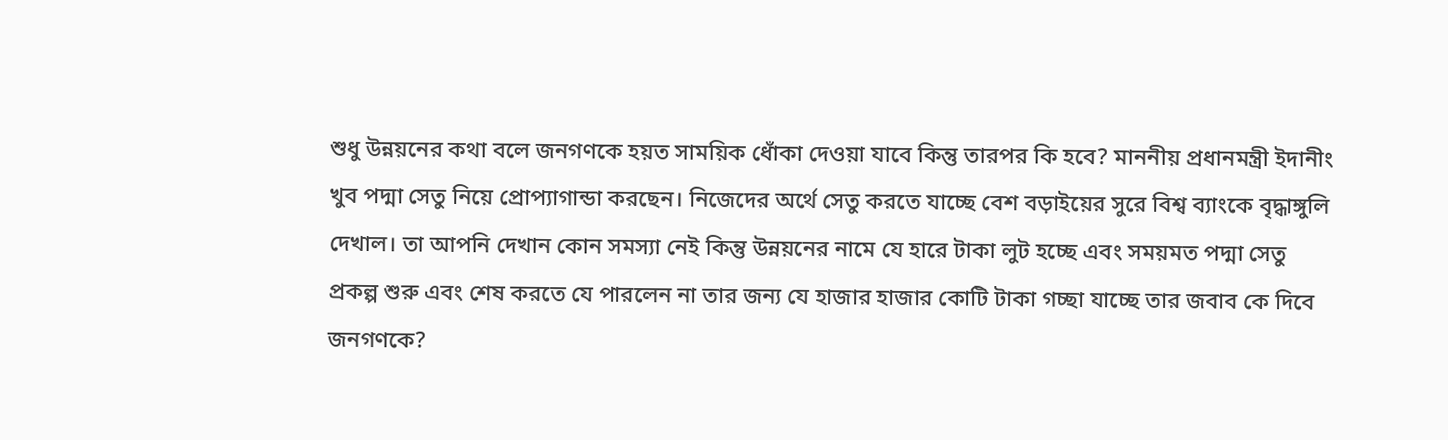শুধু উন্নয়নের কথা বলে জনগণকে হয়ত সাময়িক ধোঁকা দেওয়া যাবে কিন্তু তারপর কি হবে? মাননীয় প্রধানমন্ত্রী ইদানীং খুব পদ্মা সেতু নিয়ে প্রোপ্যাগান্ডা করছেন। নিজেদের অর্থে সেতু করতে যাচ্ছে বেশ বড়াইয়ের সুরে বিশ্ব ব্যাংকে বৃদ্ধাঙ্গুলি দেখাল। তা আপনি দেখান কোন সমস্যা নেই কিন্তু উন্নয়নের নামে যে হারে টাকা লুট হচ্ছে এবং সময়মত পদ্মা সেতু প্রকল্প শুরু এবং শেষ করতে যে পারলেন না তার জন্য যে হাজার হাজার কোটি টাকা গচ্ছা যাচ্ছে তার জবাব কে দিবে জনগণকে?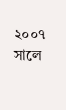২০০৭ সালে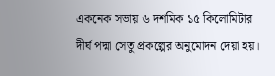একনেক সভায় ৬ দশমিক ১৫ কিলোমিটার দীর্ঘ পদ্মা সেতু প্রকল্পের অনুমোদন দেয়া হয়।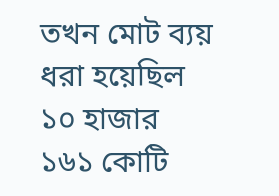তখন মোট ব্যয় ধরা হয়েছিল ১০ হাজার ১৬১ কোটি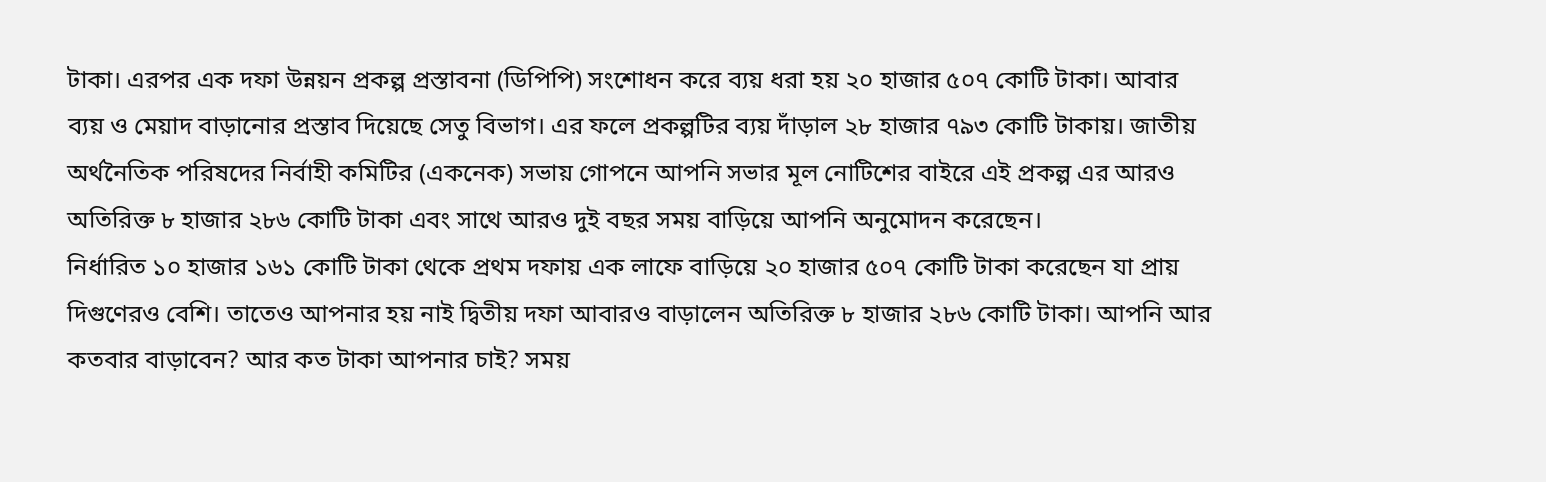টাকা। এরপর এক দফা উন্নয়ন প্রকল্প প্রস্তাবনা (ডিপিপি) সংশোধন করে ব্যয় ধরা হয় ২০ হাজার ৫০৭ কোটি টাকা। আবার ব্যয় ও মেয়াদ বাড়ানোর প্রস্তাব দিয়েছে সেতু বিভাগ। এর ফলে প্রকল্পটির ব্যয় দাঁড়াল ২৮ হাজার ৭৯৩ কোটি টাকায়। জাতীয় অর্থনৈতিক পরিষদের নির্বাহী কমিটির (একনেক) সভায় গোপনে আপনি সভার মূল নোটিশের বাইরে এই প্রকল্প এর আরও অতিরিক্ত ৮ হাজার ২৮৬ কোটি টাকা এবং সাথে আরও দুই বছর সময় বাড়িয়ে আপনি অনুমোদন করেছেন।
নির্ধারিত ১০ হাজার ১৬১ কোটি টাকা থেকে প্রথম দফায় এক লাফে বাড়িয়ে ২০ হাজার ৫০৭ কোটি টাকা করেছেন যা প্রায় দিগুণেরও বেশি। তাতেও আপনার হয় নাই দ্বিতীয় দফা আবারও বাড়ালেন অতিরিক্ত ৮ হাজার ২৮৬ কোটি টাকা। আপনি আর কতবার বাড়াবেন? আর কত টাকা আপনার চাই? সময়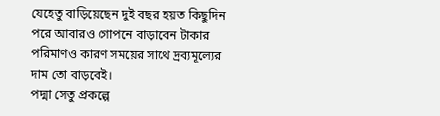যেহেতু বাড়িয়েছেন দুই বছর হয়ত কিছুদিন পরে আবারও গোপনে বাড়াবেন টাকার পরিমাণও কারণ সময়ের সাথে দ্রব্যমূল্যের দাম তো বাড়বেই।
পদ্মা সেতু প্রকল্পে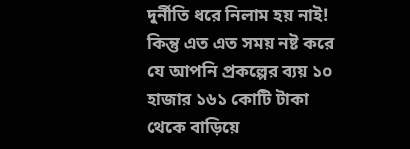দুর্নীতি ধরে নিলাম হয় নাই! কিন্তু এত এত সময় নষ্ট করে যে আপনি প্রকল্পের ব্যয় ১০ হাজার ১৬১ কোটি টাকা থেকে বাড়িয়ে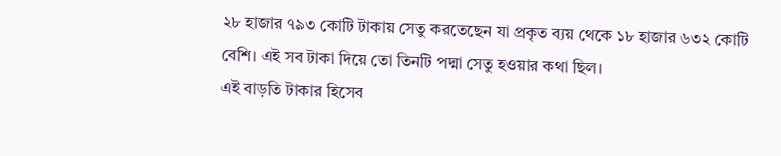২৮ হাজার ৭৯৩ কোটি টাকায় সেতু করতেছেন যা প্রকৃত ব্যয় থেকে ১৮ হাজার ৬৩২ কোটি বেশি। এই সব টাকা দিয়ে তো তিনটি পদ্মা সেতু হওয়ার কথা ছিল।
এই বাড়তি টাকার হিসেব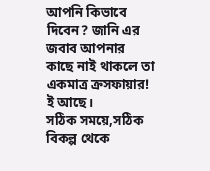আপনি কিভাবে দিবেন? জানি এর জবাব আপনার কাছে নাই থাকলে তা একমাত্র ক্রসফায়ার! ই আছে।
সঠিক সময়ে,সঠিক বিকল্প থেকে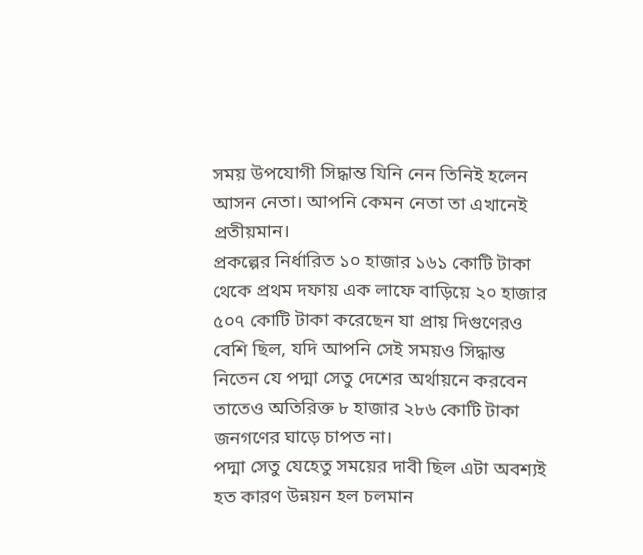সময় উপযোগী সিদ্ধান্ত যিনি নেন তিনিই হলেন আসন নেতা। আপনি কেমন নেতা তা এখানেই প্রতীয়মান।
প্রকল্পের নির্ধারিত ১০ হাজার ১৬১ কোটি টাকা থেকে প্রথম দফায় এক লাফে বাড়িয়ে ২০ হাজার ৫০৭ কোটি টাকা করেছেন যা প্রায় দিগুণেরও বেশি ছিল, যদি আপনি সেই সময়ও সিদ্ধান্ত নিতেন যে পদ্মা সেতু দেশের অর্থায়নে করবেন তাতেও অতিরিক্ত ৮ হাজার ২৮৬ কোটি টাকা জনগণের ঘাড়ে চাপত না।
পদ্মা সেতু যেহেতু সময়ের দাবী ছিল এটা অবশ্যই হত কারণ উন্নয়ন হল চলমান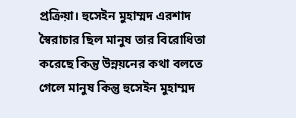প্রক্রিয়া। হুসেইন মুহাম্মদ এরশাদ স্বৈরাচার ছিল মানুষ তার বিরোধিতা করেছে কিন্তু উন্নয়নের কথা বলতে গেলে মানুষ কিন্তু হুসেইন মুহাম্মদ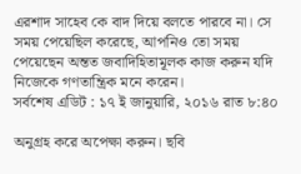এরশাদ সাহেব কে বাদ দিয়ে বলতে পারবে না। সে সময় পেয়েছিল করেছে, আপনিও তো সময় পেয়েছেন অন্তত জবাদিহিতামূলক কাজ করুন যদি নিজেকে গণতান্ত্রিক মনে করেন।
সর্বশেষ এডিট : ১৭ ই জানুয়ারি, ২০১৬ রাত ৮:৪০

অনুগ্রহ করে অপেক্ষা করুন। ছবি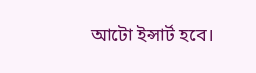আটো ইন্সার্ট হবে।